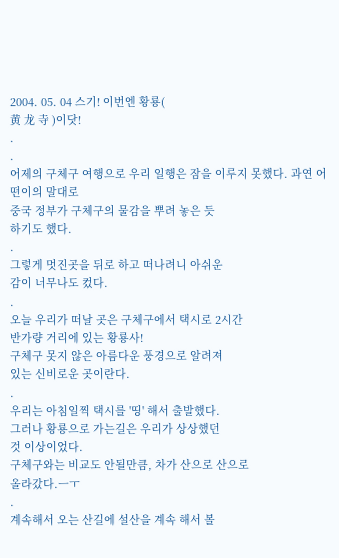2004. 05. 04 스기! 이번엔 황룡(
黄 龙 寺 )이닷!
.
.
어제의 구체구 여행으로 우리 일행은 잠을 이루지 못했다. 과연 어떤이의 말대로
중국 정부가 구체구의 물감을 뿌려 놓은 듯
하기도 했다.
.
그렇게 멋진곳을 뒤로 하고 떠나려니 아쉬운
감이 너무나도 컸다.
.
오늘 우리가 떠날 곳은 구체구에서 택시로 2시간
반가량 거리에 있는 황룡사!
구체구 못지 않은 아름다운 풍경으로 알려져
있는 신비로운 곳이란다.
.
우리는 아침일찍 택시를 '띵' 해서 출발했다.
그러나 황룡으로 가는길은 우리가 상상했던
것 이상이었다.
구체구와는 비교도 안될만큼, 차가 산으로 산으로
올라갔다.ㅡㅜ
.
계속해서 오는 산길에 설산을 계속 해서 볼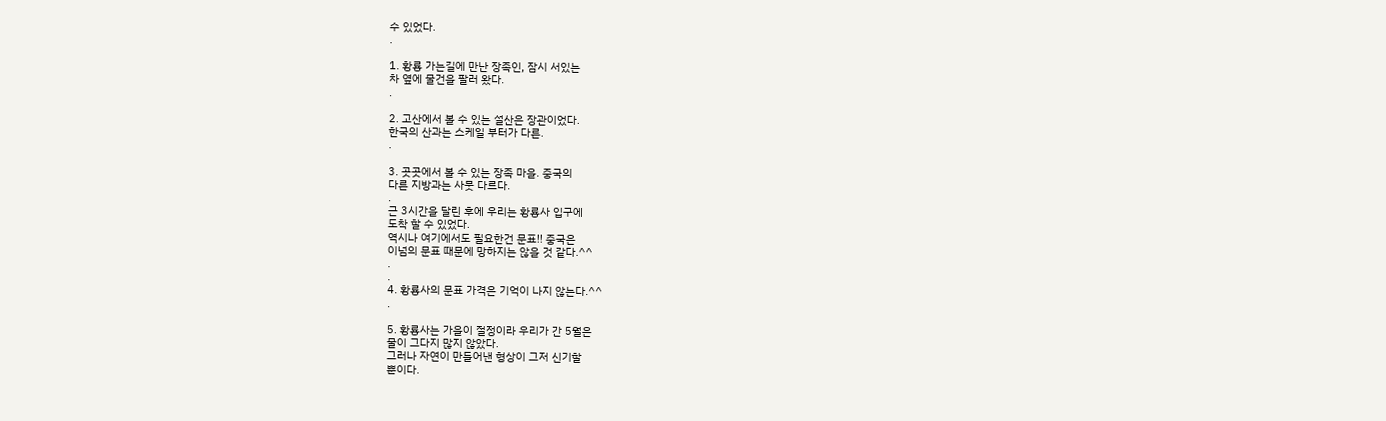수 있었다.
.

1. 황룡 가는길에 만난 장족인, 잠시 서있는
차 옆에 물건을 팔러 왔다.
.

2. 고산에서 볼 수 있는 설산은 장관이었다.
한국의 산과는 스케일 부터가 다른.
.

3. 곳곳에서 볼 수 있는 장족 마을. 중국의
다른 지방과는 사뭇 다르다.
.
근 3시간을 달린 후에 우리는 황룡사 입구에
도착 할 수 있었다.
역시나 여기에서도 필요한건 문표!! 중국은
이넘의 문표 때문에 망하지는 않을 것 같다.^^
.
.
4. 황룡사의 문표 가격은 기억이 나지 않는다.^^
.

5. 황룡사는 가을이 절정이라 우리가 간 5월은
물이 그다지 많지 않았다.
그러나 자연이 만들어낸 형상이 그저 신기할
뿐이다.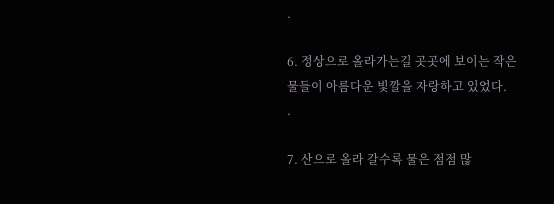.

6. 정상으로 올라가는길 곳곳에 보이는 작은
물들이 아름다운 빛깔을 자랑하고 있었다.
.

7. 산으로 올라 갈수록 물은 점점 많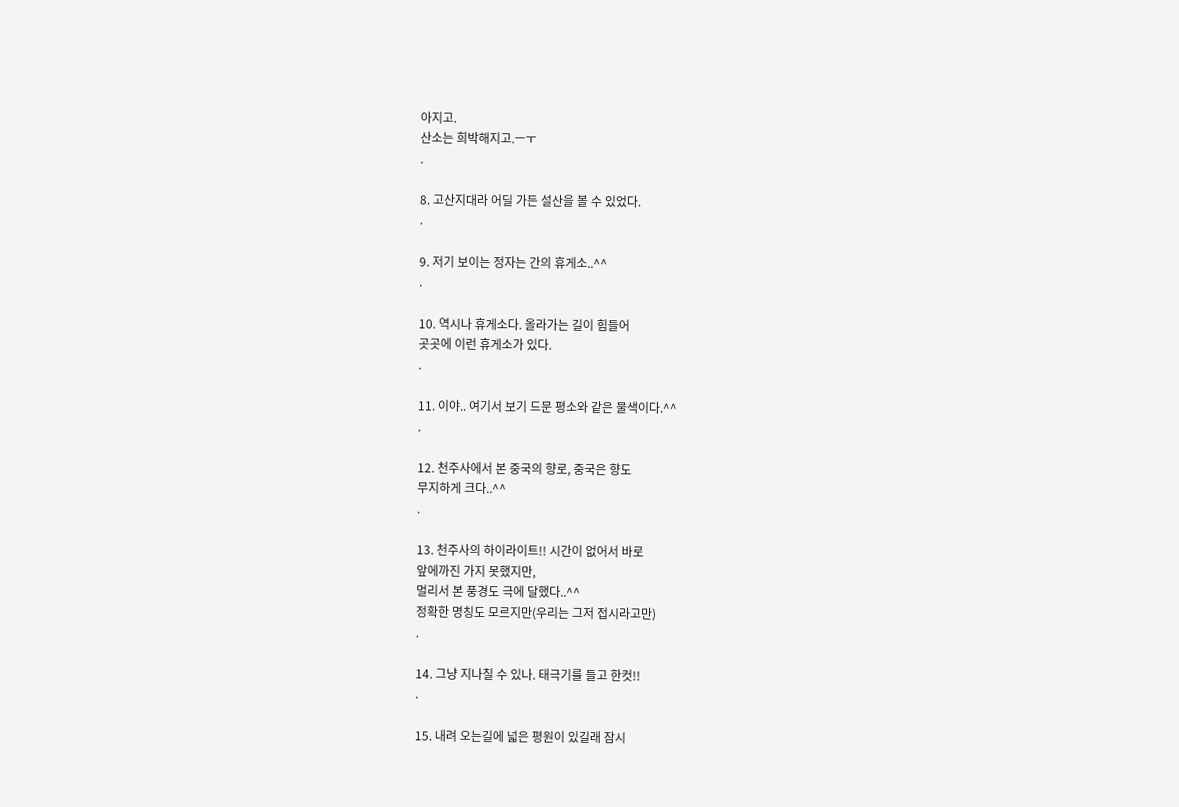아지고.
산소는 희박해지고.ㅡㅜ
.

8. 고산지대라 어딜 가든 설산을 볼 수 있었다.
.

9. 저기 보이는 정자는 간의 휴게소..^^
.

10. 역시나 휴게소다. 올라가는 길이 힘들어
곳곳에 이런 휴게소가 있다.
.

11. 이야.. 여기서 보기 드문 평소와 같은 물색이다.^^
.

12. 천주사에서 본 중국의 향로, 중국은 향도
무지하게 크다..^^
.

13. 천주사의 하이라이트!! 시간이 없어서 바로
앞에까진 가지 못했지만,
멀리서 본 풍경도 극에 달했다..^^
정확한 명칭도 모르지만(우리는 그저 접시라고만)
.

14. 그냥 지나칠 수 있나. 태극기를 들고 한컷!!
.

15. 내려 오는길에 넓은 평원이 있길래 잠시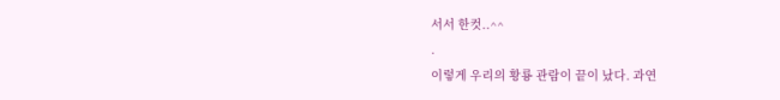서서 한컷..^^
.
이렇게 우리의 황룡 관람이 끝이 났다. 과연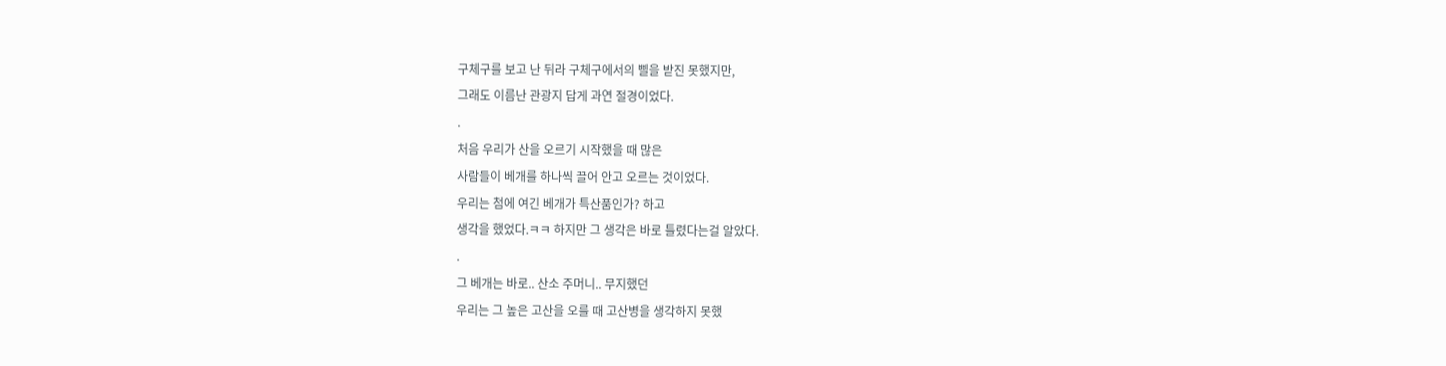구체구를 보고 난 뒤라 구체구에서의 삘을 받진 못했지만,
그래도 이름난 관광지 답게 과연 절경이었다.
.
처음 우리가 산을 오르기 시작했을 때 많은
사람들이 베개를 하나씩 끌어 안고 오르는 것이었다.
우리는 첨에 여긴 베개가 특산품인가? 하고
생각을 했었다.ㅋㅋ 하지만 그 생각은 바로 틀렸다는걸 알았다.
.
그 베개는 바로.. 산소 주머니.. 무지했던
우리는 그 높은 고산을 오를 때 고산병을 생각하지 못했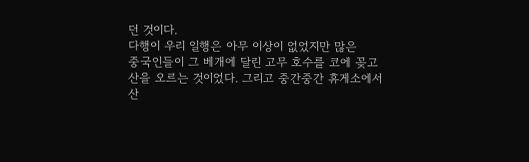던 것이다.
다행이 우리 일행은 아무 이상이 없었지만 많은
중국인들이 그 베개에 달린 고무 호수를 코에 꽂고
산을 오르는 것이었다. 그리고 중간중간 휴게소에서
산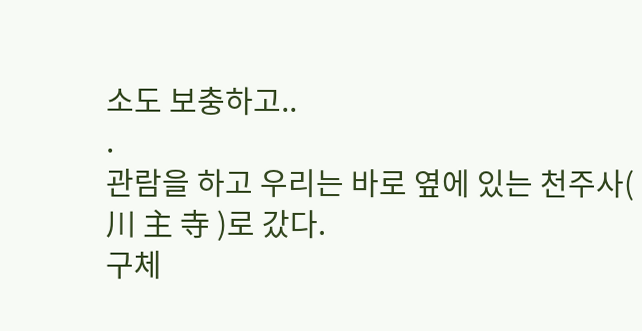소도 보충하고..
.
관람을 하고 우리는 바로 옆에 있는 천주사(
川 主 寺 )로 갔다.
구체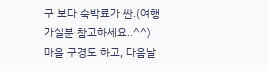구 보다 숙박료가 싼.(여행 가실분 참고하세요..^^)
마을 구경도 하고, 다음날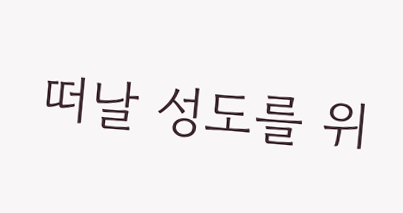떠날 성도를 위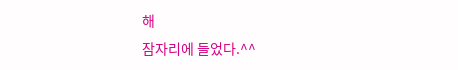해
잠자리에 들었다.^^